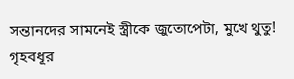সন্তানদের সামনেই স্ত্রীকে জুতোপেটা, মুখে থুতু! গৃহবধূর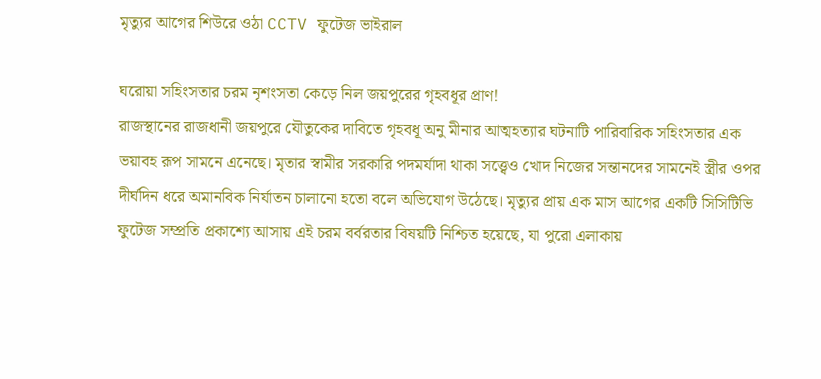মৃত্যুর আগের শিউরে ওঠা CCTV ফুটেজ ভাইরাল

ঘরোয়া সহিংসতার চরম নৃশংসতা কেড়ে নিল জয়পুরের গৃহবধূর প্রাণ!
রাজস্থানের রাজধানী জয়পুরে যৌতুকের দাবিতে গৃহবধূ অনু মীনার আত্মহত্যার ঘটনাটি পারিবারিক সহিংসতার এক ভয়াবহ রূপ সামনে এনেছে। মৃতার স্বামীর সরকারি পদমর্যাদা থাকা সত্ত্বেও খোদ নিজের সন্তানদের সামনেই স্ত্রীর ওপর দীর্ঘদিন ধরে অমানবিক নির্যাতন চালানো হতো বলে অভিযোগ উঠেছে। মৃত্যুর প্রায় এক মাস আগের একটি সিসিটিভি ফুটেজ সম্প্রতি প্রকাশ্যে আসায় এই চরম বর্বরতার বিষয়টি নিশ্চিত হয়েছে, যা পুরো এলাকায়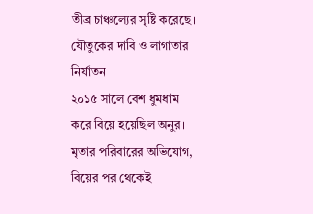তীব্র চাঞ্চল্যের সৃষ্টি করেছে।
যৌতুকের দাবি ও লাগাতার নির্যাতন
২০১৫ সালে বেশ ধুমধাম করে বিয়ে হয়েছিল অনুর। মৃতার পরিবারের অভিযোগ, বিয়ের পর থেকেই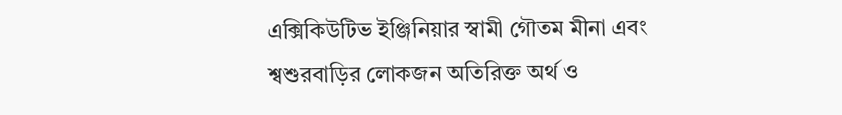এক্সিকিউটিভ ইঞ্জিনিয়ার স্বামী গৌতম মীনা এবং শ্বশুরবাড়ির লোকজন অতিরিক্ত অর্থ ও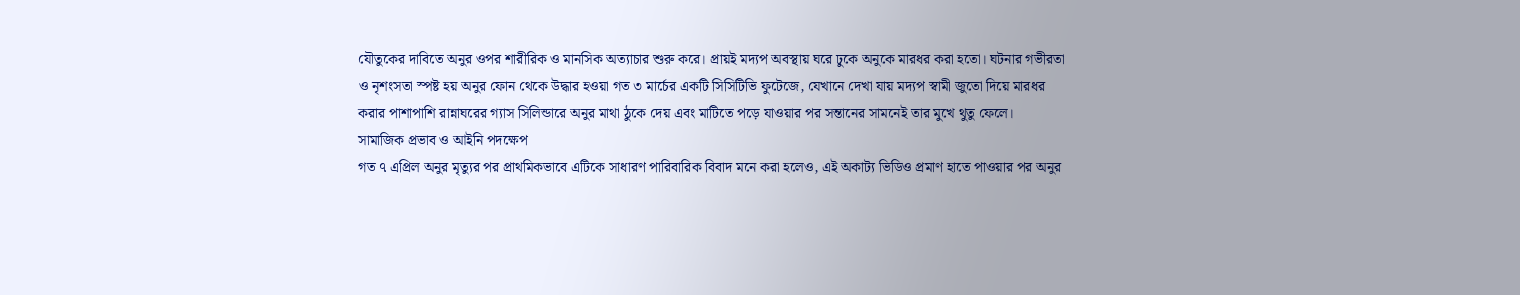যৌতুকের দাবিতে অনুর ওপর শারীরিক ও মানসিক অত্যাচার শুরু করে। প্রায়ই মদ্যপ অবস্থায় ঘরে ঢুকে অনুকে মারধর করা হতো। ঘটনার গভীরতা ও নৃশংসতা স্পষ্ট হয় অনুর ফোন থেকে উদ্ধার হওয়া গত ৩ মার্চের একটি সিসিটিভি ফুটেজে, যেখানে দেখা যায় মদ্যপ স্বামী জুতো দিয়ে মারধর করার পাশাপাশি রান্নাঘরের গ্যাস সিলিন্ডারে অনুর মাথা ঠুকে দেয় এবং মাটিতে পড়ে যাওয়ার পর সন্তানের সামনেই তার মুখে থুতু ফেলে।
সামাজিক প্রভাব ও আইনি পদক্ষেপ
গত ৭ এপ্রিল অনুর মৃত্যুর পর প্রাথমিকভাবে এটিকে সাধারণ পারিবারিক বিবাদ মনে করা হলেও, এই অকাট্য ভিডিও প্রমাণ হাতে পাওয়ার পর অনুর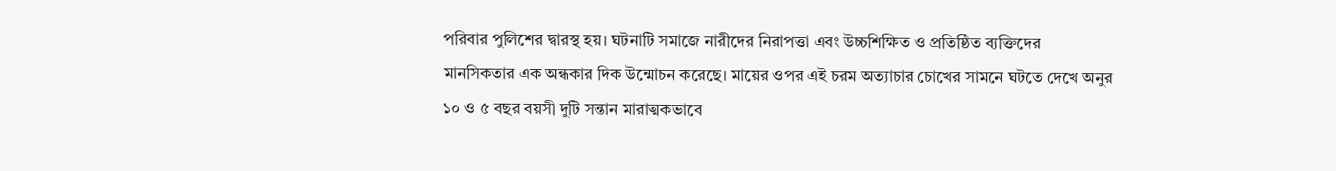পরিবার পুলিশের দ্বারস্থ হয়। ঘটনাটি সমাজে নারীদের নিরাপত্তা এবং উচ্চশিক্ষিত ও প্রতিষ্ঠিত ব্যক্তিদের মানসিকতার এক অন্ধকার দিক উন্মোচন করেছে। মায়ের ওপর এই চরম অত্যাচার চোখের সামনে ঘটতে দেখে অনুর ১০ ও ৫ বছর বয়সী দুটি সন্তান মারাত্মকভাবে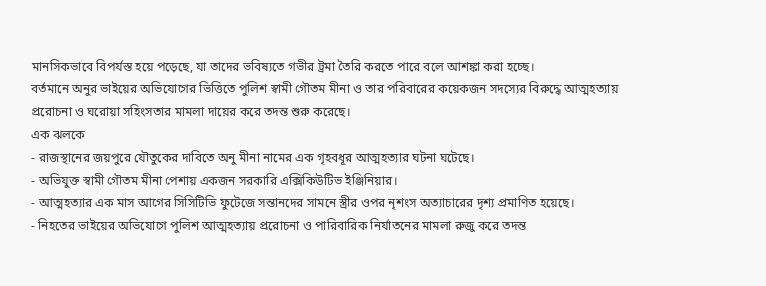মানসিকভাবে বিপর্যস্ত হয়ে পড়েছে, যা তাদের ভবিষ্যতে গভীর ট্রমা তৈরি করতে পারে বলে আশঙ্কা করা হচ্ছে।
বর্তমানে অনুর ভাইয়ের অভিযোগের ভিত্তিতে পুলিশ স্বামী গৌতম মীনা ও তার পরিবারের কয়েকজন সদস্যের বিরুদ্ধে আত্মহত্যায় প্ররোচনা ও ঘরোয়া সহিংসতার মামলা দায়ের করে তদন্ত শুরু করেছে।
এক ঝলকে
- রাজস্থানের জয়পুরে যৌতুকের দাবিতে অনু মীনা নামের এক গৃহবধূর আত্মহত্যার ঘটনা ঘটেছে।
- অভিযুক্ত স্বামী গৌতম মীনা পেশায় একজন সরকারি এক্সিকিউটিভ ইঞ্জিনিয়ার।
- আত্মহত্যার এক মাস আগের সিসিটিভি ফুটেজে সন্তানদের সামনে স্ত্রীর ওপর নৃশংস অত্যাচারের দৃশ্য প্রমাণিত হয়েছে।
- নিহতের ভাইয়ের অভিযোগে পুলিশ আত্মহত্যায় প্ররোচনা ও পারিবারিক নির্যাতনের মামলা রুজু করে তদন্ত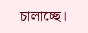চালাচ্ছে।